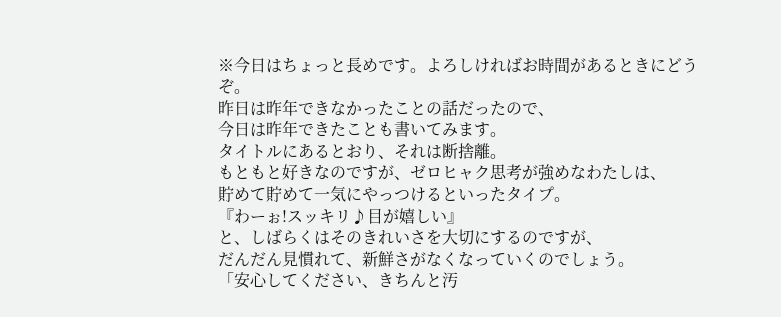※今日はちょっと長めです。よろしければお時間があるときにどうぞ。
昨日は昨年できなかったことの話だったので、
今日は昨年できたことも書いてみます。
タイトルにあるとおり、それは断捨離。
もともと好きなのですが、ゼロヒャク思考が強めなわたしは、
貯めて貯めて一気にやっつけるといったタイプ。
『わーぉ!スッキリ♪目が嬉しい』
と、しばらくはそのきれいさを大切にするのですが、
だんだん見慣れて、新鮮さがなくなっていくのでしょう。
「安心してください、きちんと汚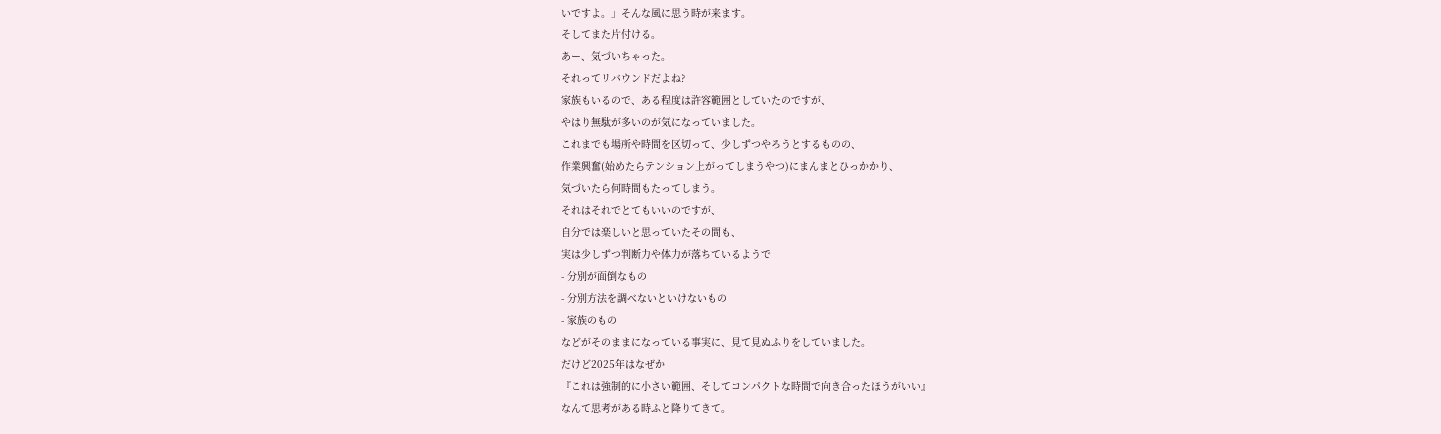いですよ。」そんな風に思う時が来ます。
そしてまた片付ける。
あー、気づいちゃった。
それってリバウンドだよね?
家族もいるので、ある程度は許容範囲としていたのですが、
やはり無駄が多いのが気になっていました。
これまでも場所や時間を区切って、少しずつやろうとするものの、
作業興奮(始めたらテンション上がってしまうやつ)にまんまとひっかかり、
気づいたら何時間もたってしまう。
それはそれでとてもいいのですが、
自分では楽しいと思っていたその間も、
実は少しずつ判断力や体力が落ちているようで
- 分別が面倒なもの
- 分別方法を調べないといけないもの
- 家族のもの
などがそのままになっている事実に、見て見ぬふりをしていました。
だけど2025年はなぜか
『これは強制的に小さい範囲、そしてコンパクトな時間で向き合ったほうがいい』
なんて思考がある時ふと降りてきて。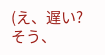(え、遅い?そう、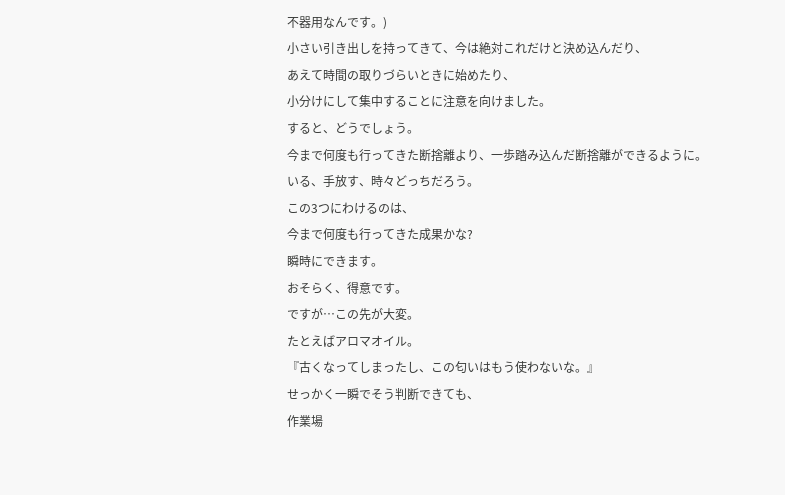不器用なんです。)
小さい引き出しを持ってきて、今は絶対これだけと決め込んだり、
あえて時間の取りづらいときに始めたり、
小分けにして集中することに注意を向けました。
すると、どうでしょう。
今まで何度も行ってきた断捨離より、一歩踏み込んだ断捨離ができるように。
いる、手放す、時々どっちだろう。
この3つにわけるのは、
今まで何度も行ってきた成果かな?
瞬時にできます。
おそらく、得意です。
ですが…この先が大変。
たとえばアロマオイル。
『古くなってしまったし、この匂いはもう使わないな。』
せっかく一瞬でそう判断できても、
作業場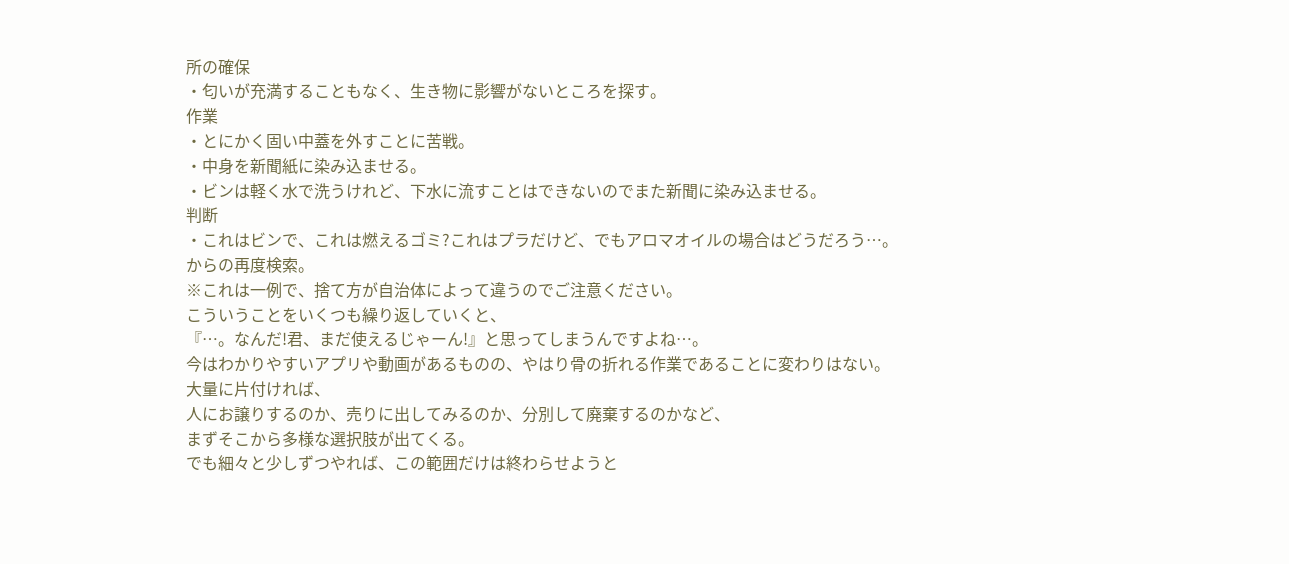所の確保
・匂いが充満することもなく、生き物に影響がないところを探す。
作業
・とにかく固い中蓋を外すことに苦戦。
・中身を新聞紙に染み込ませる。
・ビンは軽く水で洗うけれど、下水に流すことはできないのでまた新聞に染み込ませる。
判断
・これはビンで、これは燃えるゴミ?これはプラだけど、でもアロマオイルの場合はどうだろう…。
からの再度検索。
※これは一例で、捨て方が自治体によって違うのでご注意ください。
こういうことをいくつも繰り返していくと、
『…。なんだ!君、まだ使えるじゃーん!』と思ってしまうんですよね…。
今はわかりやすいアプリや動画があるものの、やはり骨の折れる作業であることに変わりはない。
大量に片付ければ、
人にお譲りするのか、売りに出してみるのか、分別して廃棄するのかなど、
まずそこから多様な選択肢が出てくる。
でも細々と少しずつやれば、この範囲だけは終わらせようと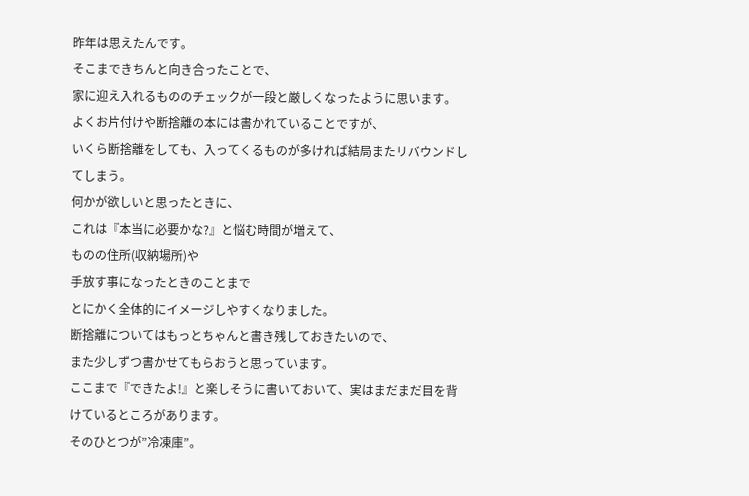昨年は思えたんです。
そこまできちんと向き合ったことで、
家に迎え入れるもののチェックが一段と厳しくなったように思います。
よくお片付けや断捨離の本には書かれていることですが、
いくら断捨離をしても、入ってくるものが多ければ結局またリバウンドしてしまう。
何かが欲しいと思ったときに、
これは『本当に必要かな?』と悩む時間が増えて、
ものの住所(収納場所)や
手放す事になったときのことまで
とにかく全体的にイメージしやすくなりました。
断捨離についてはもっとちゃんと書き残しておきたいので、
また少しずつ書かせてもらおうと思っています。
ここまで『できたよ!』と楽しそうに書いておいて、実はまだまだ目を背けているところがあります。
そのひとつが”冷凍庫”。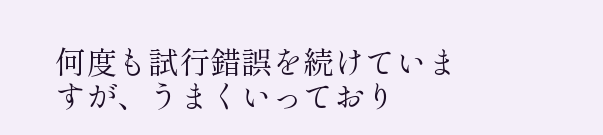何度も試行錯誤を続けていますが、うまくいっており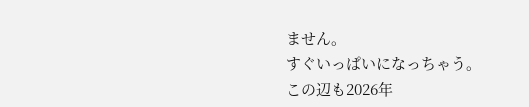ません。
すぐいっぱいになっちゃう。
この辺も2026年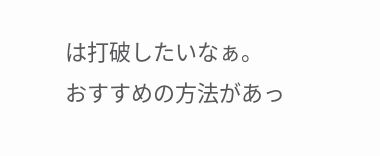は打破したいなぁ。
おすすめの方法があっ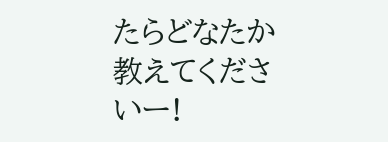たらどなたか教えてくださいー!